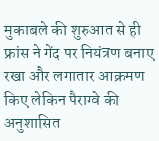मुकाबले की शुरुआत से ही फ्रांस ने गेंद पर नियंत्रण बनाए रखा और लगातार आक्रमण किए लेकिन पैराग्वे की अनुशासित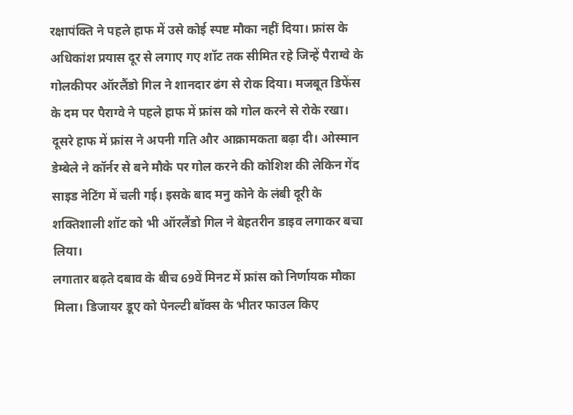रक्षापंक्ति ने पहले हाफ में उसे कोई स्पष्ट मौका नहीं दिया। फ्रांस के अधिकांश प्रयास दूर से लगाए गए शॉट तक सीमित रहे जिन्हें पैराग्वे के गोलकीपर ऑरलैंडो गिल ने शानदार ढंग से रोक दिया। मजबूत डिफेंस के दम पर पैराग्वे ने पहले हाफ में फ्रांस को गोल करने से रोके रखा।
दूसरे हाफ में फ्रांस ने अपनी गति और आक्रामकता बढ़ा दी। ओस्मान डेम्बेले ने कॉर्नर से बने मौके पर गोल करने की कोशिश की लेकिन गेंद साइड नेटिंग में चली गई। इसके बाद मनु कोने के लंबी दूरी के शक्तिशाली शॉट को भी ऑरलैंडो गिल ने बेहतरीन डाइव लगाकर बचा लिया।
लगातार बढ़ते दबाव के बीच 69वें मिनट में फ्रांस को निर्णायक मौका मिला। डिजायर डूए को पेनल्टी बॉक्स के भीतर फाउल किए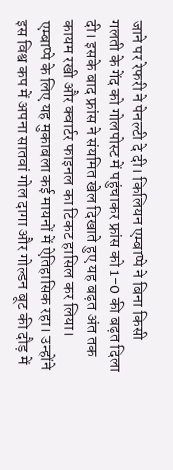जाने पर रेफरी ने पेनल्टी दे दी। किलियन एम्बाप्पे ने बिना किसी गलती के गेंद को गोलपोस्ट में पहुंचाकर फ्रांस को 1-0 की बढ़त दिला दी। इसके बाद फ्रांस ने संयमित खेल दिखाते हुए यह बढ़त अंत तक कायम रखी और क्वार्टर फाइनल का टिकट हासिल कर लिया।
एम्बाप्पे के लिए यह मुकाबला कई मायनों में ऐतिहासिक रहा। उन्होंने इस विश्व कप में अपना सातवां गोल दागा और गोल्डन बूट की दौड़ में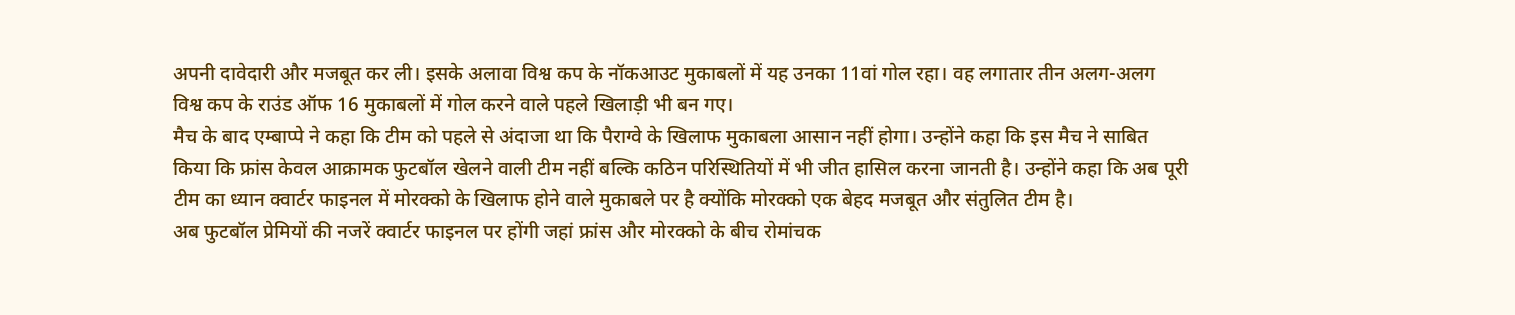अपनी दावेदारी और मजबूत कर ली। इसके अलावा विश्व कप के नॉकआउट मुकाबलों में यह उनका 11वां गोल रहा। वह लगातार तीन अलग-अलग विश्व कप के राउंड ऑफ 16 मुकाबलों में गोल करने वाले पहले खिलाड़ी भी बन गए।
मैच के बाद एम्बाप्पे ने कहा कि टीम को पहले से अंदाजा था कि पैराग्वे के खिलाफ मुकाबला आसान नहीं होगा। उन्होंने कहा कि इस मैच ने साबित किया कि फ्रांस केवल आक्रामक फुटबॉल खेलने वाली टीम नहीं बल्कि कठिन परिस्थितियों में भी जीत हासिल करना जानती है। उन्होंने कहा कि अब पूरी टीम का ध्यान क्वार्टर फाइनल में मोरक्को के खिलाफ होने वाले मुकाबले पर है क्योंकि मोरक्को एक बेहद मजबूत और संतुलित टीम है।
अब फुटबॉल प्रेमियों की नजरें क्वार्टर फाइनल पर होंगी जहां फ्रांस और मोरक्को के बीच रोमांचक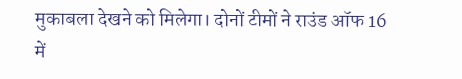मुकाबला देखने को मिलेगा। दोनों टीमों ने राउंड ऑफ 16 में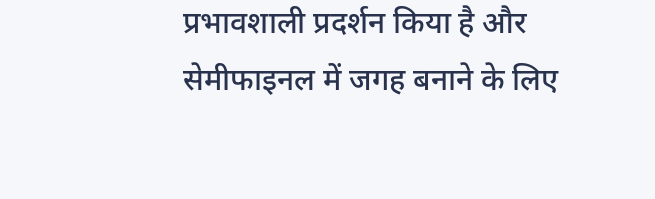प्रभावशाली प्रदर्शन किया है और सेमीफाइनल में जगह बनाने के लिए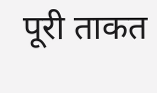पूरी ताकत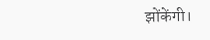झोंकेंगी।